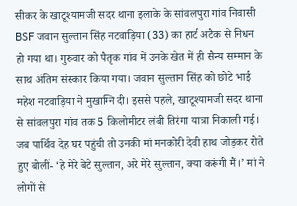सीकर के खाटूश्यामजी सदर थाना इलाके के सांवलपुरा गांव निवासी BSF जवान सुल्तान सिंह नटवाड़िया (33) का हार्ट अटैक से निधन हो गया था। गुरुवार को पैतृक गांव में उनके खेत में ही सैन्य सम्मान के साथ अंतिम संस्कार किया गया। जवान सुल्तान सिंह को छोटे भाई महेश नटवाड़िया ने मुखाग्नि दी। इससे पहले, खाटूश्यामजी सदर थाना से सांवलपुरा गांव तक 5 किलोमीटर लंबी तिरंगा यात्रा निकाली गई। जब पार्थिव देह घर पहुंची तो उनकी मां मनकोरी देवी हाथ जोड़कर रोते हुए बोलीं- ‘हे मेरे बेटे सुल्तान, अरे मेरे सुल्तान, क्या करूंगी मैं।’ मां ने लोगों से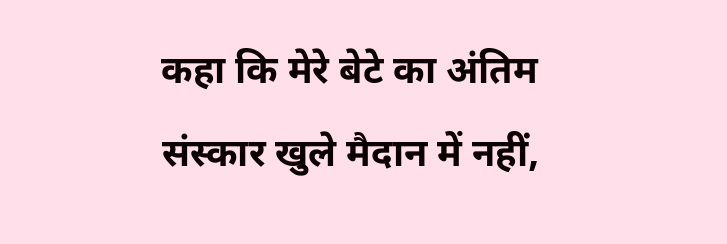कहा कि मेरे बेटे का अंतिम संस्कार खुले मैदान में नहीं,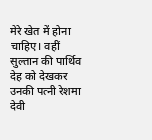मेरे खेत में होना चाहिए। वहीं सुल्तान की पार्थिव देह को देखकर उनकी पत्नी रेशमा देवी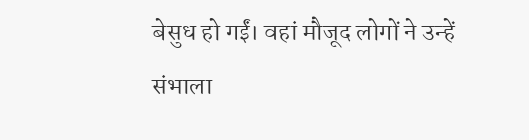बेसुध हो गईं। वहां मौजूद लोगों ने उन्हें संभाला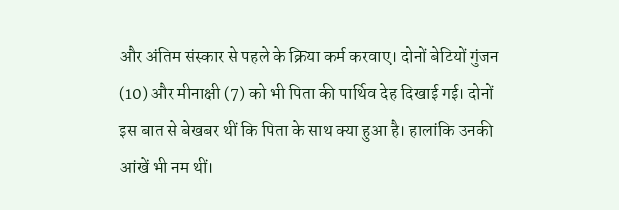और अंतिम संस्कार से पहले के क्रिया कर्म करवाए। दोनों बेटियों गुंजन (10) और मीनाक्षी (7) को भी पिता की पार्थिव देह दिखाई गई। दोनों इस बात से बेखबर थीं कि पिता के साथ क्या हुआ है। हालांकि उनकी आंखें भी नम थीं।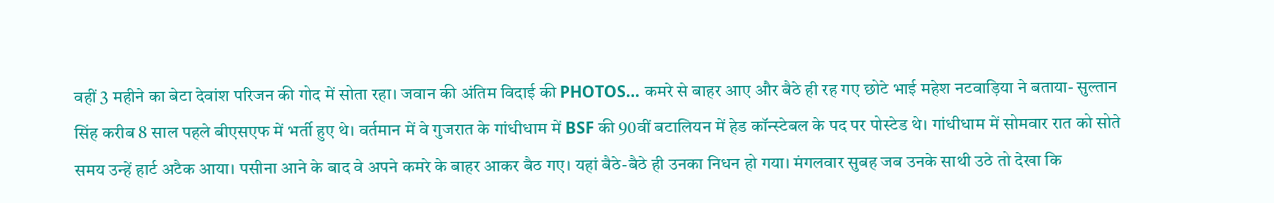वहीं 3 महीने का बेटा देवांश परिजन की गोद में सोता रहा। जवान की अंतिम विदाई की PHOTOS… कमरे से बाहर आए और बैठे ही रह गए छोटे भाई महेश नटवाड़िया ने बताया- सुल्तान सिंह करीब 8 साल पहले बीएसएफ में भर्ती हुए थे। वर्तमान में वे गुजरात के गांधीधाम में BSF की 90वीं बटालियन में हेड कॉन्स्टेबल के पद पर पोस्टेड थे। गांधीधाम में सोमवार रात को सोते समय उन्हें हार्ट अटैक आया। पसीना आने के बाद वे अपने कमरे के बाहर आकर बैठ गए। यहां बैठे-बैठे ही उनका निधन हो गया। मंगलवार सुबह जब उनके साथी उठे तो देखा कि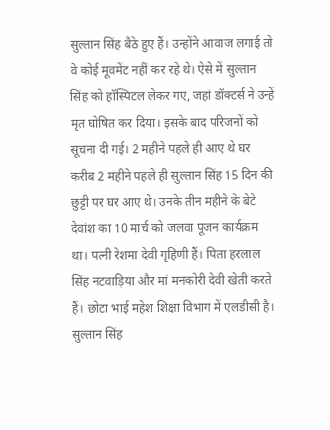सुल्तान सिंह बैठे हुए हैं। उन्होंने आवाज लगाई तो वे कोई मूवमेंट नहीं कर रहे थे। ऐसे में सुल्तान सिंह को हॉस्पिटल लेकर गए, जहां डॉक्टर्स ने उन्हें मृत घोषित कर दिया। इसके बाद परिजनों को सूचना दी गई। 2 महीने पहले ही आए थे घर करीब 2 महीने पहले ही सुल्तान सिंह 15 दिन की छुट्टी पर घर आए थे। उनके तीन महीने के बेटे देवांश का 10 मार्च को जलवा पूजन कार्यक्रम था। पत्नी रेशमा देवी गृहिणी हैं। पिता हरलाल सिंह नटवाड़िया और मां मनकोरी देवी खेती करते हैं। छोटा भाई महेश शिक्षा विभाग में एलडीसी है। सुल्तान सिंह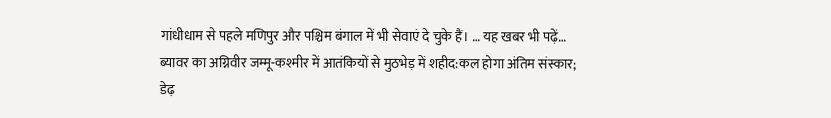गांधीधाम से पहले मणिपुर और पश्चिम बंगाल में भी सेवाएं दे चुके हैं। … यह खबर भी पढ़ें… ब्यावर का अग्निवीर जम्मू-कश्मीर में आतंकियों से मुठभेड़ में शहीद:कल होगा अंतिम संस्कार; डेढ़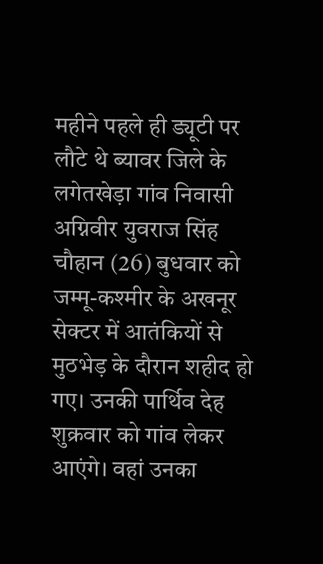महीने पहले ही ड्यूटी पर लौटे थे ब्यावर जिले के लगेतखेड़ा गांव निवासी अग्निवीर युवराज सिंह चौहान (26) बुधवार को जम्मू-कश्मीर के अखनूर सेक्टर में आतंकियों से मुठभेड़ के दौरान शहीद हो गए। उनकी पार्थिव देह शुक्रवार को गांव लेकर आएंगे। वहां उनका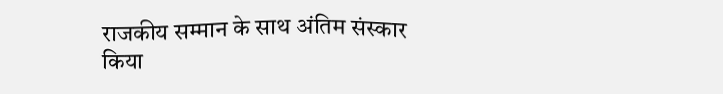राजकीय सम्मान के साथ अंतिम संस्कार किया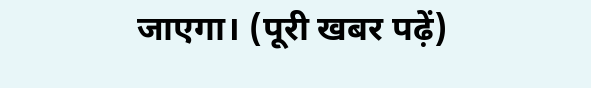जाएगा। (पूरी खबर पढ़ें)